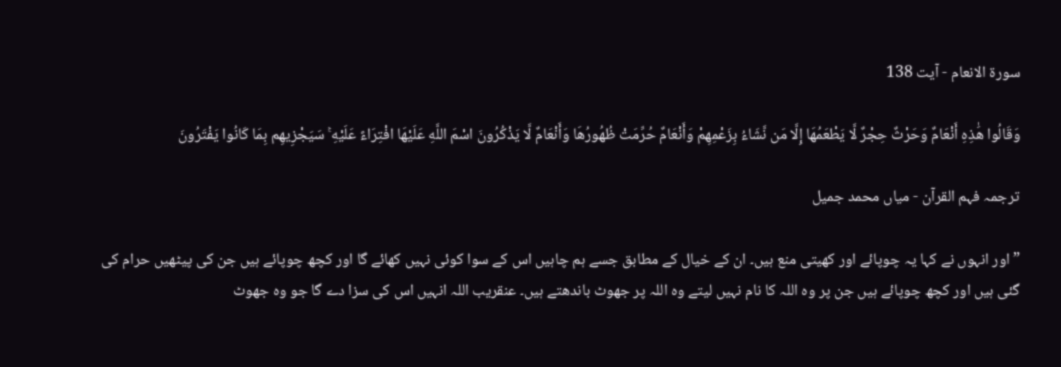سورة الانعام - آیت 138

وَقَالُوا هَٰذِهِ أَنْعَامٌ وَحَرْثٌ حِجْرٌ لَّا يَطْعَمُهَا إِلَّا مَن نَّشَاءُ بِزَعْمِهِمْ وَأَنْعَامٌ حُرِّمَتْ ظُهُورُهَا وَأَنْعَامٌ لَّا يَذْكُرُونَ اسْمَ اللَّهِ عَلَيْهَا افْتِرَاءً عَلَيْهِ ۚ سَيَجْزِيهِم بِمَا كَانُوا يَفْتَرُونَ

ترجمہ فہم القرآن - میاں محمد جمیل

” اور انہوں نے کہا یہ چوپائے اور کھیتی منع ہیں۔ ان کے خیال کے مطابق جسے ہم چاہیں اس کے سوا کوئی نہیں کھائے گا اور کچھ چوپائے ہیں جن کی پیٹھیں حرام کی گئی ہیں اور کچھ چوپائے ہیں جن پر وہ اللہ کا نام نہیں لیتے وہ اللہ پر جھوٹ باندھتے ہیں۔ عنقریب اللہ انہیں اس کی سزا دے گا جو وہ جھوٹ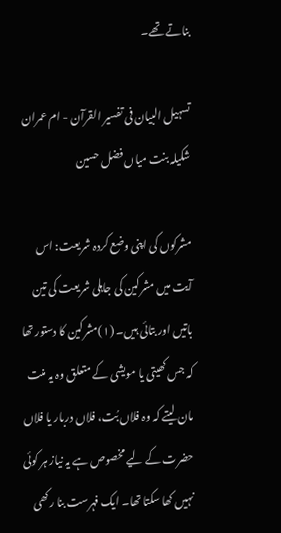بناتے تھے۔

تسہیل البیان فی تفسیر القرآن - ام عمران شکیلہ بنت میاں فضل حسین

مشرکوں کی اپنی وضع کردہ شریعت: اس آیت میں مشرکین کی جاہلی شریعت کی تین باتیں اور بتائی ہیں۔ (۱)مشرکین کا دستور تھا کہ جس کھیتی یا مویشی کے متعلق وہ یہ منت مان لیتے کہ وہ فلاں بُت، فلاں دربار یا فلاں حضرت کے لیے مخصوص ہے یہ نیاز ہر کوئی نہیں کھا سکتا تھا۔ ایک فہرست بنا رکھی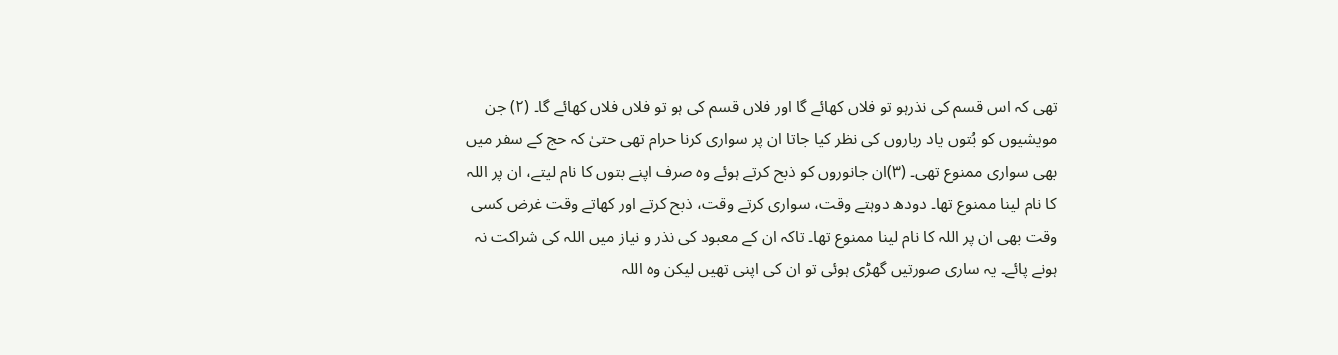تھی کہ اس قسم کی نذرہو تو فلاں کھائے گا اور فلاں قسم کی ہو تو فلاں فلاں کھائے گا۔ (۲) جن مویشیوں کو بُتوں یاد رباروں کی نظر کیا جاتا ان پر سواری کرنا حرام تھی حتیٰ کہ حج کے سفر میں بھی سواری ممنوع تھی۔ (۳)ان جانوروں کو ذبح کرتے ہوئے وہ صرف اپنے بتوں کا نام لیتے، ان پر اللہ کا نام لینا ممنوع تھا۔ دودھ دوہتے وقت، سواری کرتے وقت، ذبح کرتے اور کھاتے وقت غرض کسی وقت بھی ان پر اللہ کا نام لینا ممنوع تھا۔ تاکہ ان کے معبود کی نذر و نیاز میں اللہ کی شراکت نہ ہونے پائے۔ یہ ساری صورتیں گھڑی ہوئی تو ان کی اپنی تھیں لیکن وہ اللہ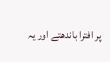پر افترا باندھتے اور یہ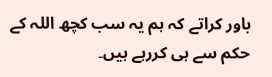باور کراتے کہ ہم یہ سب کچھ اللہ کے حکم سے ہی کررہے ہیں۔